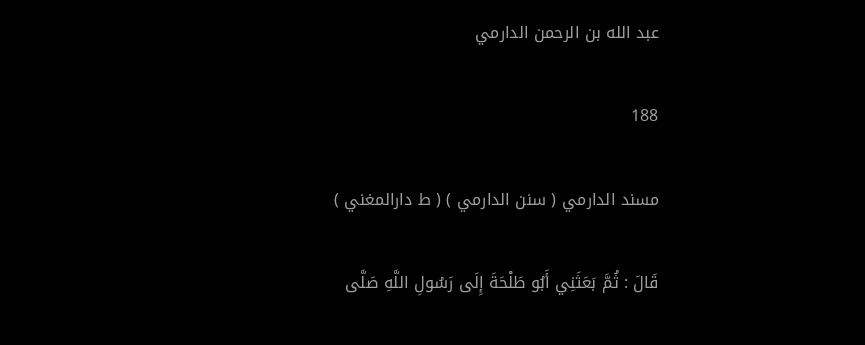عبد الله بن الرحمن الدارمي

188

مسند الدارمي ( سنن الدارمي ) ( ط دارالمغني )

قَالَ : ثُمَّ بَعَثَنِي أَبُو طَلْحَةَ إِلَى رَسُولِ اللَّهِ صَلَّى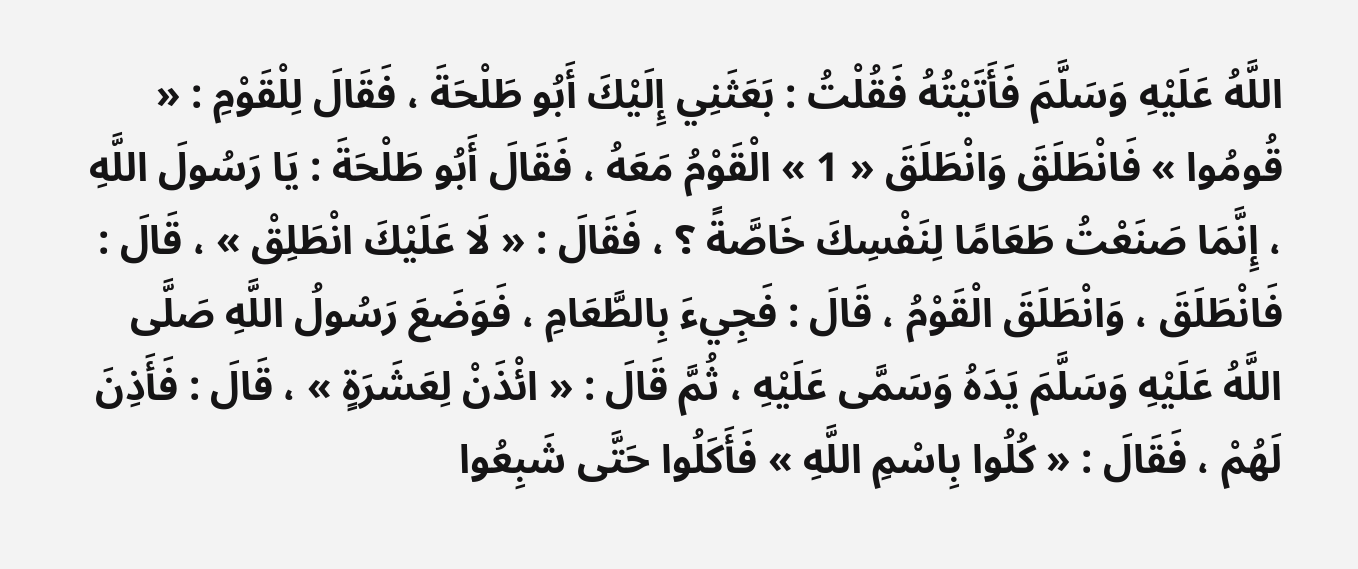اللَّهُ عَلَيْهِ وَسَلَّمَ فَأَتَيْتُهُ فَقُلْتُ : بَعَثَنِي إِلَيْكَ أَبُو طَلْحَةَ ، فَقَالَ لِلْقَوْمِ : « قُومُوا » فَانْطَلَقَ وَانْطَلَقَ « 1 » الْقَوْمُ مَعَهُ ، فَقَالَ أَبُو طَلْحَةَ : يَا رَسُولَ اللَّهِ ، إِنَّمَا صَنَعْتُ طَعَامًا لِنَفْسِكَ خَاصَّةً ؟ ، فَقَالَ : « لَا عَلَيْكَ انْطَلِقْ » ، قَالَ : فَانْطَلَقَ ، وَانْطَلَقَ الْقَوْمُ ، قَالَ : فَجِيءَ بِالطَّعَامِ ، فَوَضَعَ رَسُولُ اللَّهِ صَلَّى اللَّهُ عَلَيْهِ وَسَلَّمَ يَدَهُ وَسَمَّى عَلَيْهِ ، ثُمَّ قَالَ : « ائْذَنْ لِعَشَرَةٍ » ، قَالَ : فَأَذِنَ لَهُمْ ، فَقَالَ : « كُلُوا بِاسْمِ اللَّهِ » فَأَكَلُوا حَتَّى شَبِعُوا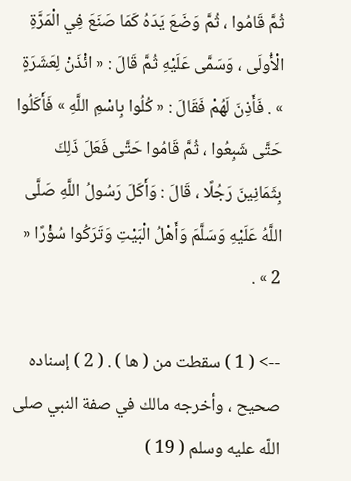ثُمَّ قَامُوا ، ثُمَّ وَضَعَ يَدَهُ كَمَا صَنَعَ فِي الْمَرَّةِ الْأُولَى ، وَسَمَّى عَلَيْهِ ثُمَّ قَالَ : « ائْذَنْ لِعَشَرَةٍ » . فَأَذِنَ لَهُمْ فَقَالَ : « كُلُوا بِاسْمِ اللَّهِ » فَأَكَلُوا حَتَّى شَبِعُوا ، ثُمَّ قَامُوا حَتَّى فَعَلَ ذَلِكَ بِثَمَانِينَ رَجُلًا ، قَالَ : وَأَكَلَ رَسُولُ اللَّهِ صَلَّى اللَّهُ عَلَيْهِ وَسَلَّمَ وَأَهْلُ الْبَيْتِ وَتَرَكُوا سُؤْرًا « 2 » .

--> ( 1 ) سقطت من ( ها ) . ( 2 ) إسناده صحيح ، وأخرجه مالك في صفة النبي صلى اللّه عليه وسلم ( 19 )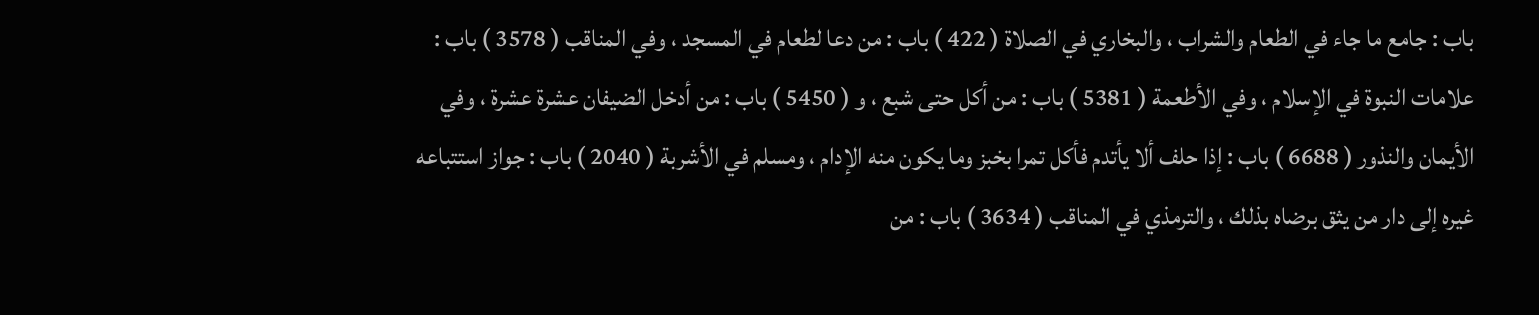باب : جامع ما جاء في الطعام والشراب ، والبخاري في الصلاة ( 422 ) باب : من دعا لطعام في المسجد ، وفي المناقب ( 3578 ) باب : علامات النبوة في الإسلام ، وفي الأطعمة ( 5381 ) باب : من أكل حتى شبع ، و ( 5450 ) باب : من أدخل الضيفان عشرة عشرة ، وفي الأيمان والنذور ( 6688 ) باب : إذا حلف ألا يأتدم فأكل تمرا بخبز وما يكون منه الإدام ، ومسلم في الأشربة ( 2040 ) باب : جواز استتباعه غيره إلى دار من يثق برضاه بذلك ، والترمذي في المناقب ( 3634 ) باب : من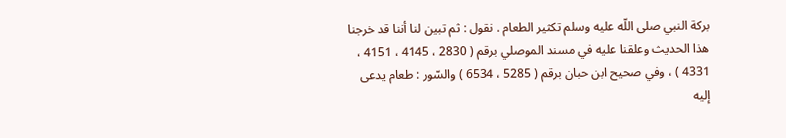بركة النبي صلى اللّه عليه وسلم تكثير الطعام . نقول : ثم تبين لنا أننا قد خرجنا هذا الحديث وعلقنا عليه في مسند الموصلي برقم ( 2830 ، 4145 ، 4151 ، 4331 ) ، وفي صحيح ابن حبان برقم ( 5285 ، 6534 ) والسّور : طعام يدعى إليه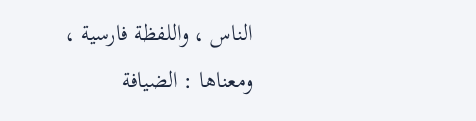الناس ، واللفظة فارسية ، ومعناها : الضيافة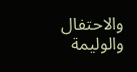والاحتفال والوليمة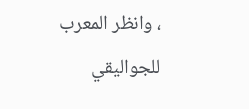، وانظر المعرب للجواليقي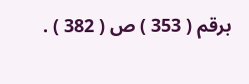برقم ( 353 ) ص ( 382 ) .